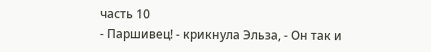часть 10
- Паршивец! - крикнула Эльза, - Он так и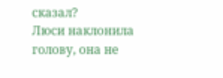сказал?
Люси наклонила голову, она не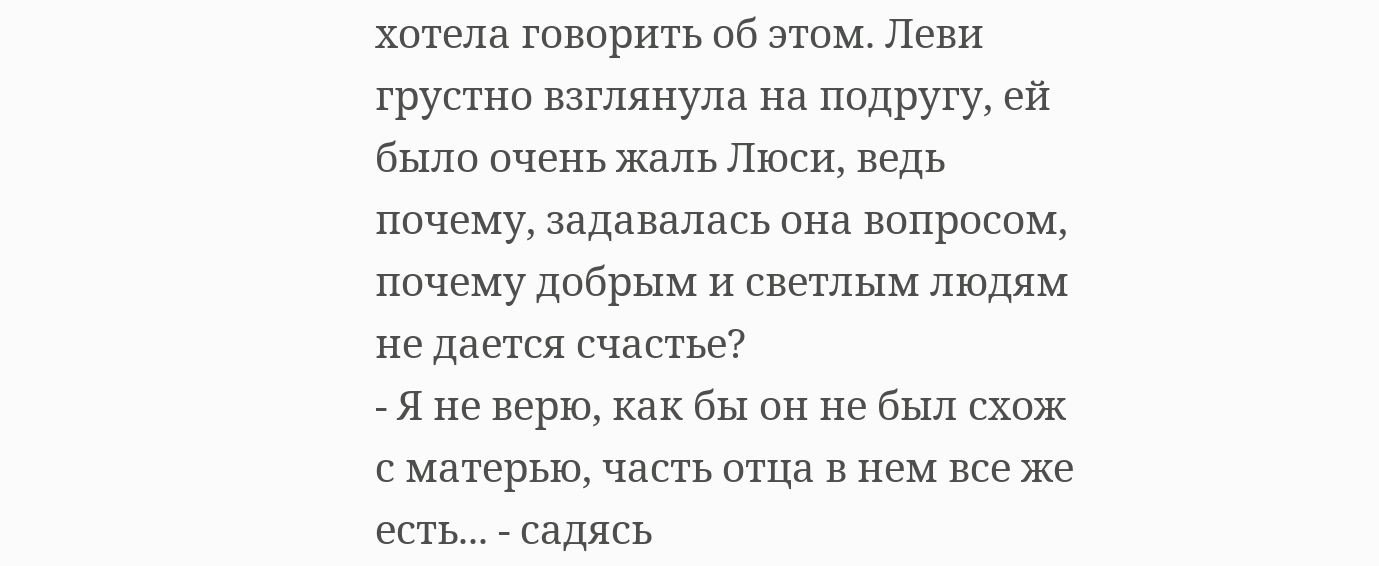хотела говорить об этом. Леви грустно взглянула на подругу, ей было очень жаль Люси, ведь почему, задавалась она вопросом, почему добрым и светлым людям не дается счастье?
- Я не верю, как бы он не был схож с матерью, часть отца в нем все же есть... - садясь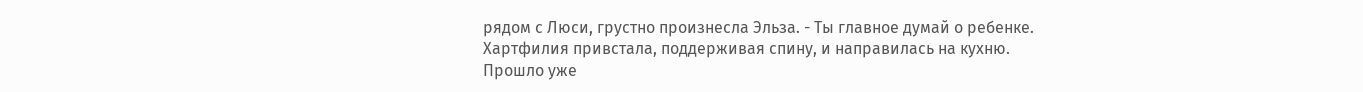рядом с Люси, грустно произнесла Эльза. - Ты главное думай о ребенке.
Хартфилия привстала, поддерживая спину, и направилась на кухню.
Прошло уже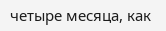четыре месяца, как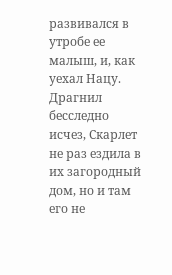развивался в утробе ее малыш, и, как уехал Нацу. Драгнил бесследно исчез, Скарлет не раз ездила в их загородный дом, но и там его не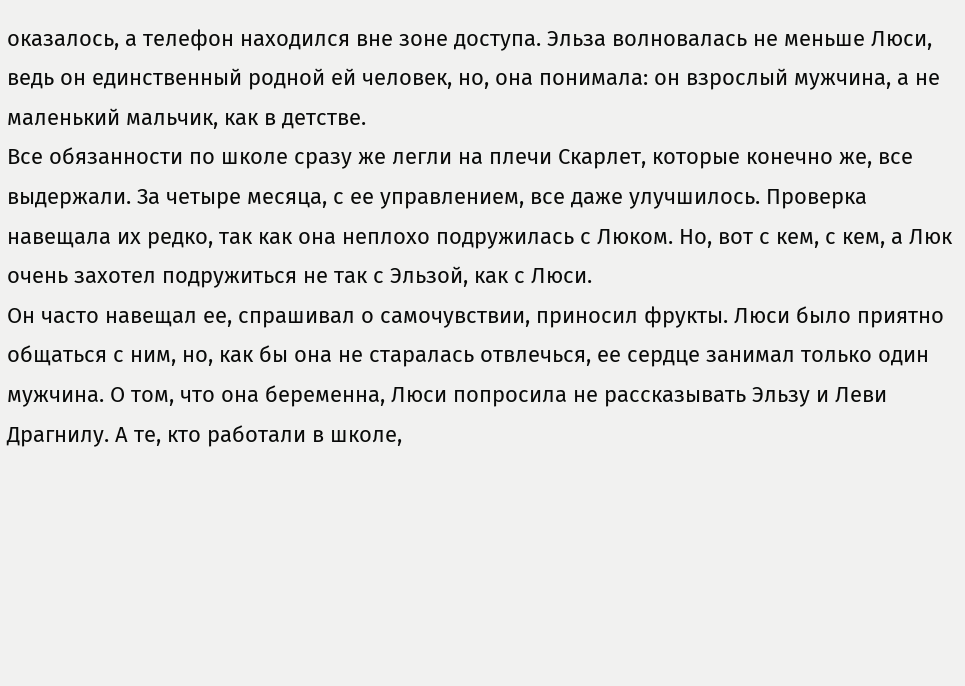оказалось, а телефон находился вне зоне доступа. Эльза волновалась не меньше Люси, ведь он единственный родной ей человек, но, она понимала: он взрослый мужчина, а не маленький мальчик, как в детстве.
Все обязанности по школе сразу же легли на плечи Скарлет, которые конечно же, все выдержали. За четыре месяца, с ее управлением, все даже улучшилось. Проверка навещала их редко, так как она неплохо подружилась с Люком. Но, вот с кем, с кем, а Люк очень захотел подружиться не так с Эльзой, как с Люси.
Он часто навещал ее, спрашивал о самочувствии, приносил фрукты. Люси было приятно общаться с ним, но, как бы она не старалась отвлечься, ее сердце занимал только один мужчина. О том, что она беременна, Люси попросила не рассказывать Эльзу и Леви Драгнилу. А те, кто работали в школе,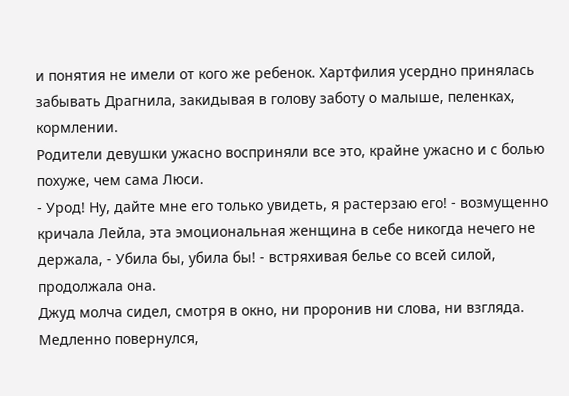и понятия не имели от кого же ребенок. Хартфилия усердно принялась забывать Драгнила, закидывая в голову заботу о малыше, пеленках, кормлении.
Родители девушки ужасно восприняли все это, крайне ужасно и с болью похуже, чем сама Люси.
- Урод! Ну, дайте мне его только увидеть, я растерзаю его! - возмущенно кричала Лейла, эта эмоциональная женщина в себе никогда нечего не держала, - Убила бы, убила бы! - встряхивая белье со всей силой, продолжала она.
Джуд молча сидел, смотря в окно, ни проронив ни слова, ни взгляда. Медленно повернулся,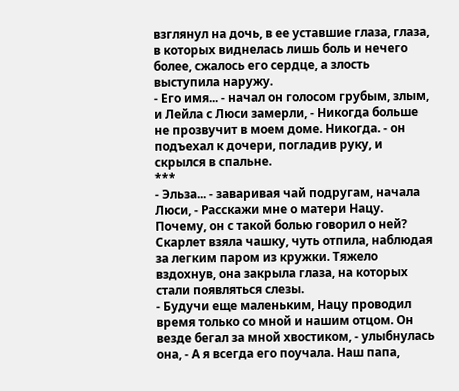взглянул на дочь, в ее уставшие глаза, глаза, в которых виднелась лишь боль и нечего более, сжалось его сердце, а злость выступила наружу.
- Его имя... - начал он голосом грубым, злым, и Лейла с Люси замерли, - Никогда больше не прозвучит в моем доме. Никогда. - он подъехал к дочери, погладив руку, и скрылся в спальне.
***
- Эльза... - заваривая чай подругам, начала Люси, - Расскажи мне о матери Нацу. Почему, он с такой болью говорил о ней?
Скарлет взяла чашку, чуть отпила, наблюдая за легким паром из кружки. Тяжело вздохнув, она закрыла глаза, на которых стали появляться слезы.
- Будучи еще маленьким, Нацу проводил время только со мной и нашим отцом. Он везде бегал за мной хвостиком, - улыбнулась она, - А я всегда его поучала. Наш папа,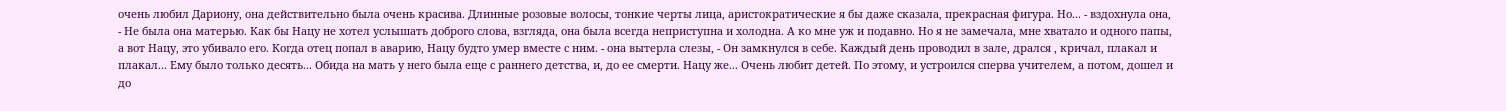очень любил Дариону, она действительно была очень красива. Длинные розовые волосы, тонкие черты лица, аристократические я бы даже сказала, прекрасная фигура. Но... - вздохнула она, - Не была она матерью. Как бы Нацу не хотел услышать доброго слова, взгляда, она была всегда неприступна и холодна. А ко мне уж и подавно. Но я не замечала, мне хватало и одного папы, а вот Нацу, это убивало его. Когда отец попал в аварию, Нацу будто умер вместе с ним. - она вытерла слезы, - Он замкнулся в себе. Каждый день проводил в зале, дрался , кричал, плакал и плакал... Ему было только десять... Обида на мать у него была еще с раннего детства, и, до ее смерти. Нацу же... Очень любит детей. По этому, и устроился сперва учителем, а потом, дошел и до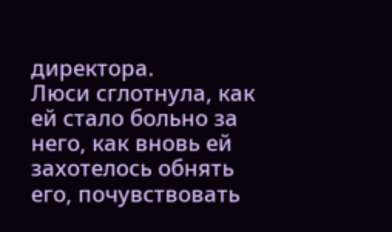директора.
Люси сглотнула, как ей стало больно за него, как вновь ей захотелось обнять его, почувствовать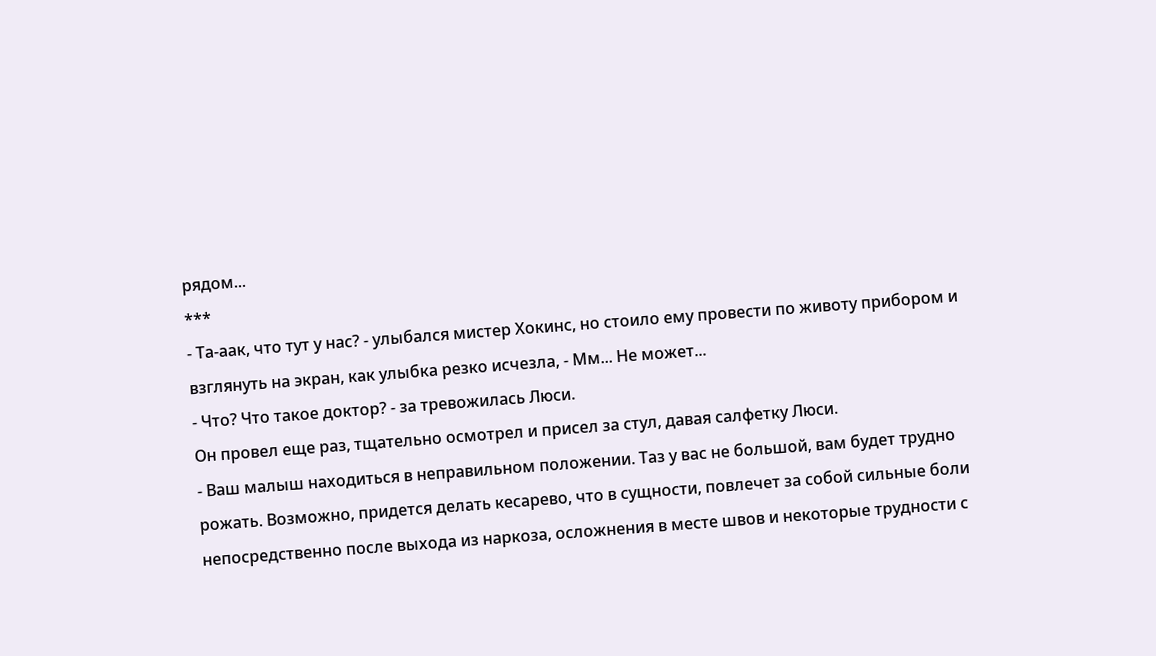рядом...
***
- Та-аак, что тут у нас? - улыбался мистер Хокинс, но стоило ему провести по животу прибором и взглянуть на экран, как улыбка резко исчезла, - Мм... Не может...
- Что? Что такое доктор? - за тревожилась Люси.
Он провел еще раз, тщательно осмотрел и присел за стул, давая салфетку Люси.
- Ваш малыш находиться в неправильном положении. Таз у вас не большой, вам будет трудно рожать. Возможно, придется делать кесарево, что в сущности, повлечет за собой сильные боли непосредственно после выхода из наркоза, осложнения в месте швов и некоторые трудности с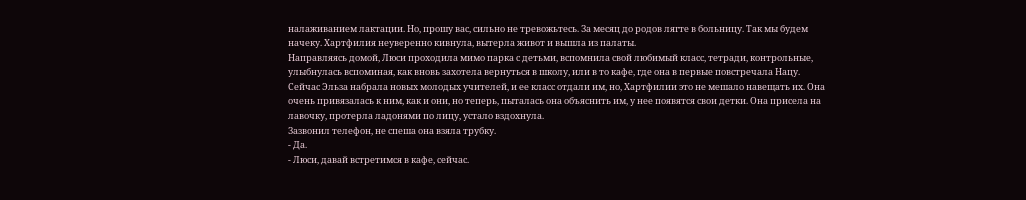налаживанием лактации. Но, прошу вас, сильно не тревожьтесь. За месяц до родов лягте в больницу. Так мы будем начеку. Хартфилия неуверенно кивнула, вытерла живот и вышла из палаты.
Направляясь домой, Люси проходила мимо парка с детьми, вспомнила свой любимый класс, тетради, контрольные, улыбнулась вспоминая, как вновь захотела вернуться в школу, или в то кафе, где она в первые повстречала Нацу. Сейчас Эльза набрала новых молодых учителей, и ее класс отдали им, но, Хартфилии это не мешало навещать их. Она очень привязалась к ним, как и они, но теперь, пыталась она объяснить им, у нее появятся свои детки. Она присела на лавочку, протерла ладонями по лицу, устало вздохнула.
Зазвонил телефон, не спеша она взяла трубку.
- Да.
- Люси, давай встретимся в кафе, сейчас.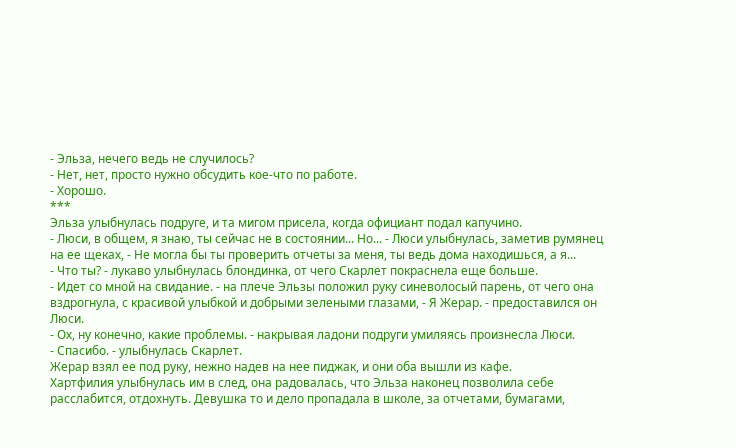- Эльза, нечего ведь не случилось?
- Нет, нет, просто нужно обсудить кое-что по работе.
- Хорошо.
***
Эльза улыбнулась подруге, и та мигом присела, когда официант подал капучино.
- Люси, в общем, я знаю, ты сейчас не в состоянии... Но... - Люси улыбнулась, заметив румянец на ее щеках, - Не могла бы ты проверить отчеты за меня, ты ведь дома находишься, а я...
- Что ты? - лукаво улыбнулась блондинка, от чего Скарлет покраснела еще больше.
- Идет со мной на свидание. - на плече Эльзы положил руку синеволосый парень, от чего она вздрогнула, с красивой улыбкой и добрыми зелеными глазами, - Я Жерар. - предоставился он Люси.
- Ох, ну конечно, какие проблемы. - накрывая ладони подруги умиляясь произнесла Люси.
- Спасибо. - улыбнулась Скарлет.
Жерар взял ее под руку, нежно надев на нее пиджак, и они оба вышли из кафе.
Хартфилия улыбнулась им в след, она радовалась, что Эльза наконец позволила себе расслабится, отдохнуть. Девушка то и дело пропадала в школе, за отчетами, бумагами,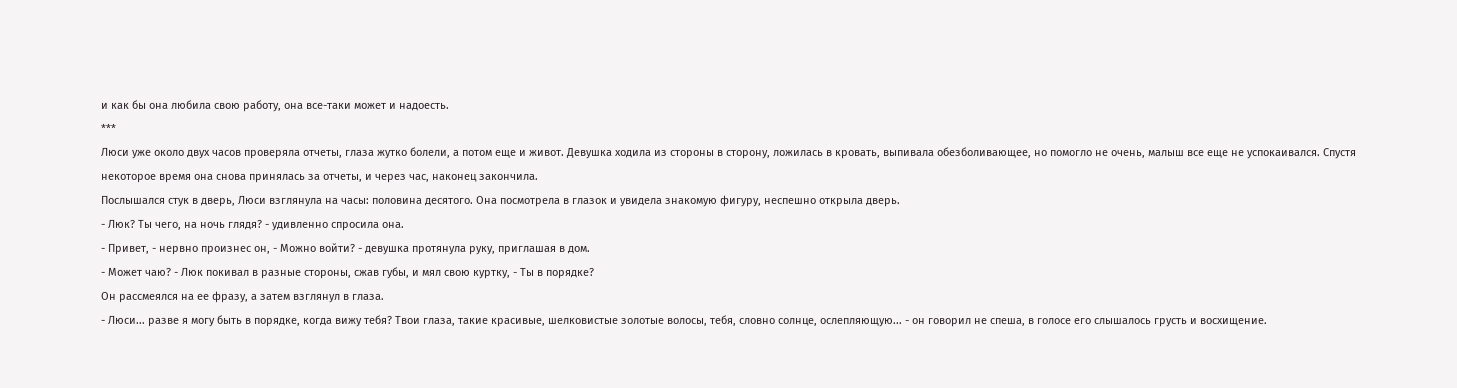и как бы она любила свою работу, она все-таки может и надоесть.
***
Люси уже около двух часов проверяла отчеты, глаза жутко болели, а потом еще и живот. Девушка ходила из стороны в сторону, ложилась в кровать, выпивала обезболивающее, но помогло не очень, малыш все еще не успокаивался. Спустя некоторое время она снова принялась за отчеты, и через час, наконец закончила.
Послышался стук в дверь, Люси взглянула на часы: половина десятого. Она посмотрела в глазок и увидела знакомую фигуру, неспешно открыла дверь.
- Люк? Ты чего, на ночь глядя? - удивленно спросила она.
- Привет, - нервно произнес он, - Можно войти? - девушка протянула руку, приглашая в дом.
- Может чаю? - Люк покивал в разные стороны, сжав губы, и мял свою куртку, - Ты в порядке?
Он рассмеялся на ее фразу, а затем взглянул в глаза.
- Люси... разве я могу быть в порядке, когда вижу тебя? Твои глаза, такие красивые, шелковистые золотые волосы, тебя, словно солнце, ослепляющую... - он говорил не спеша, в голосе его слышалось грусть и восхищение.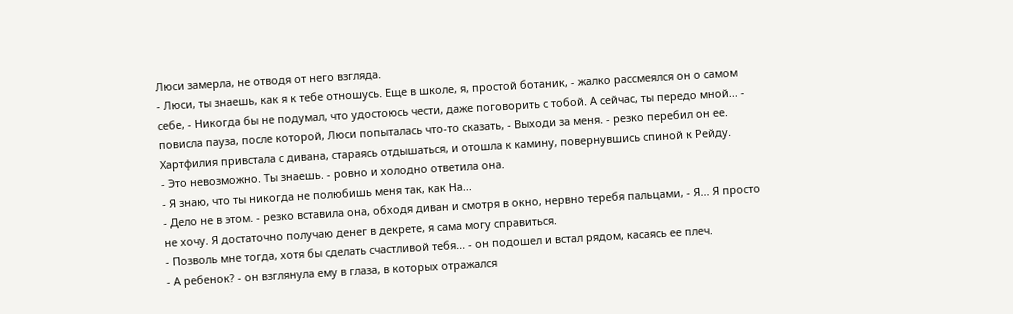Люси замерла, не отводя от него взгляда.
- Люси, ты знаешь, как я к тебе отношусь. Еще в школе, я, простой ботаник, - жалко рассмеялся он о самом себе, - Никогда бы не подумал, что удостоюсь чести, даже поговорить с тобой. А сейчас, ты передо мной... - повисла пауза, после которой, Люси попыталась что-то сказать, - Выходи за меня. - резко перебил он ее.
Хартфилия привстала с дивана, стараясь отдышаться, и отошла к камину, повернувшись спиной к Рейду.
- Это невозможно. Ты знаешь. - ровно и холодно ответила она.
- Я знаю, что ты никогда не полюбишь меня так, как На...
- Дело не в этом. - резко вставила она, обходя диван и смотря в окно, нервно теребя пальцами, - Я... Я просто не хочу. Я достаточно получаю денег в декрете, я сама могу справиться.
- Позволь мне тогда, хотя бы сделать счастливой тебя... - он подошел и встал рядом, касаясь ее плеч.
- А ребенок? - он взглянула ему в глаза, в которых отражался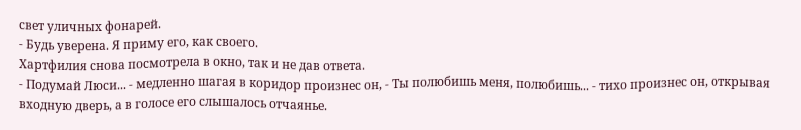свет уличных фонарей.
- Будь уверена. Я приму его, как своего.
Хартфилия снова посмотрела в окно, так и не дав ответа.
- Подумай Люси... - медленно шагая в коридор произнес он, - Ты полюбишь меня, полюбишь... - тихо произнес он, открывая входную дверь, а в голосе его слышалось отчаянье.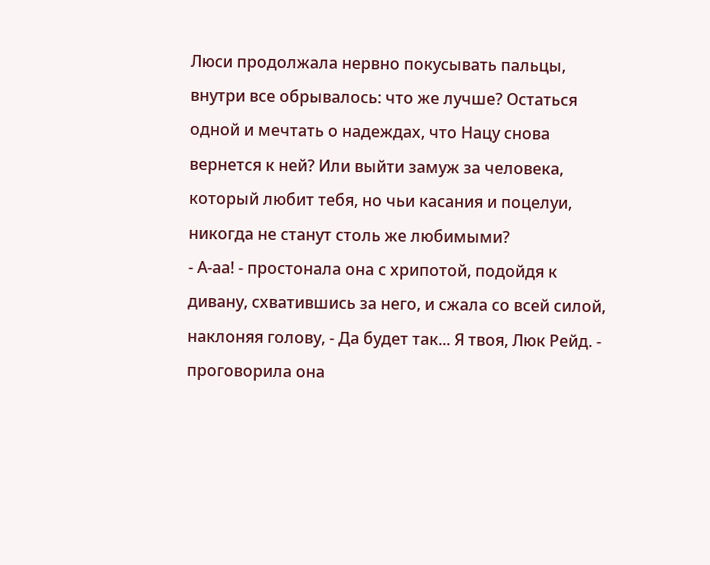Люси продолжала нервно покусывать пальцы, внутри все обрывалось: что же лучше? Остаться одной и мечтать о надеждах, что Нацу снова вернется к ней? Или выйти замуж за человека, который любит тебя, но чьи касания и поцелуи, никогда не станут столь же любимыми?
- А-аа! - простонала она с хрипотой, подойдя к дивану, схватившись за него, и сжала со всей силой, наклоняя голову, - Да будет так... Я твоя, Люк Рейд. - проговорила она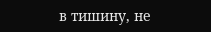в тишину, не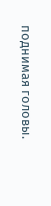поднимая головы.